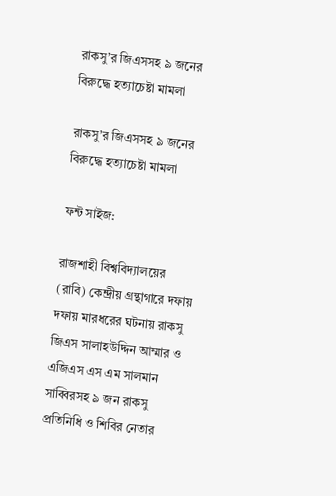রাকসু’র জিএসসহ ৯ জনের বিরুদ্ধে হত্যাচেষ্টা মামলা

রাকসু’র জিএসসহ ৯ জনের বিরুদ্ধে হত্যাচেষ্টা মামলা

ফন্ট সাইজ:

রাজশাহী বিশ্ববিদ্যালয়ের (রাবি) কেন্দ্রীয় গ্রন্থাগারে দফায় দফায় মারধরের ঘটনায় রাকসু জিএস সালাহউদ্দিন আম্মার ও এজিএস এস এম সালমান সাব্বিরসহ ৯ জন রাকসু প্রতিনিধি ও শিবির নেতার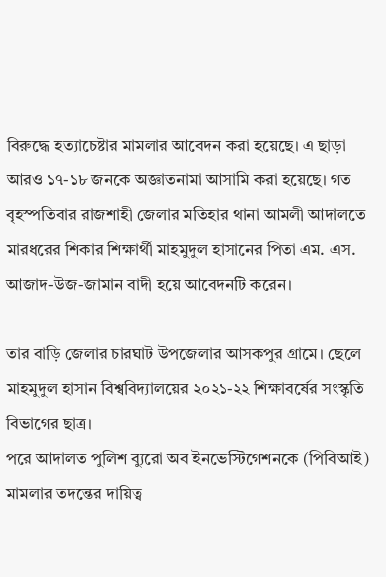বিরুদ্ধে হত্যাচেষ্টার মামলার আবেদন করা হয়েছে। এ ছাড়া আরও ১৭-১৮ জনকে অজ্ঞাতনামা আসামি করা হয়েছে। গত বৃহস্পতিবার রাজশাহী জেলার মতিহার থানা আমলী আদালতে মারধরের শিকার শিক্ষার্থী মাহমুদুল হাসানের পিতা এম. এস. আজাদ-উজ-জামান বাদী হয়ে আবেদনটি করেন।

তার বাড়ি জেলার চারঘাট উপজেলার আসকপুর গ্রামে। ছেলে মাহমুদুল হাসান বিশ্ববিদ্যালয়ের ২০২১-২২ শিক্ষাবর্ষের সংস্কৃতি বিভাগের ছাত্র।
পরে আদালত পুলিশ ব্যুরো অব ইনভেস্টিগেশনকে (পিবিআই) মামলার তদন্তের দায়িত্ব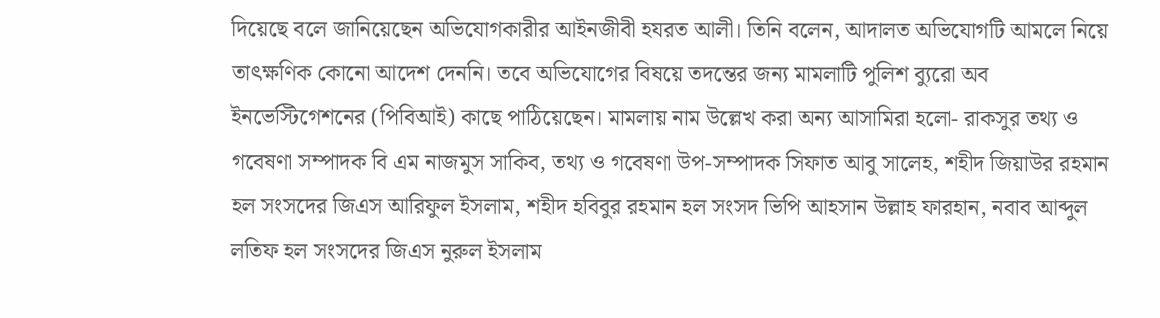দিয়েছে বলে জানিয়েছেন অভিযোগকারীর আইনজীবী হযরত আলী। তিনি বলেন, আদালত অভিযোগটি আমলে নিয়ে তাৎক্ষণিক কোনো আদেশ দেননি। তবে অভিযোগের বিষয়ে তদন্তের জন্য মামলাটি পুলিশ ব্যুরো অব ইনভেস্টিগেশনের (পিবিআই) কাছে পাঠিয়েছেন। মামলায় নাম উল্লেখ করা অন্য আসামিরা হলো- রাকসুর তথ্য ও গবেষণা সম্পাদক বি এম নাজমুস সাকিব, তথ্য ও গবেষণা উপ-সম্পাদক সিফাত আবু সালেহ, শহীদ জিয়াউর রহমান হল সংসদের জিএস আরিফুল ইসলাম, শহীদ হবিবুর রহমান হল সংসদ ভিপি আহসান উল্লাহ ফারহান, নবাব আব্দুল লতিফ হল সংসদের জিএস নুরুল ইসলাম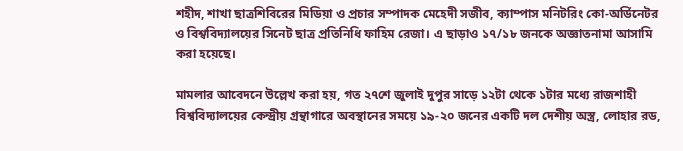শহীদ, শাখা ছাত্রশিবিরের মিডিয়া ও প্রচার সম্পাদক মেহেদী সজীব, ক্যাম্পাস মনিটরিং কো-অর্ডিনেটর ও বিশ্ববিদ্যালয়ের সিনেট ছাত্র প্রতিনিধি ফাহিম রেজা। এ ছাড়াও ১৭/১৮ জনকে অজ্ঞাতনামা আসামি করা হয়েছে।

মামলার আবেদনে উল্লেখ করা হয়, গত ২৭শে জুলাই দুপুর সাড়ে ১২টা থেকে ১টার মধ্যে রাজশাহী বিশ্ববিদ্যালয়ের কেন্দ্রীয় গ্রন্থাগারে অবস্থানের সময়ে ১৯-২০ জনের একটি দল দেশীয় অস্ত্র, লোহার রড,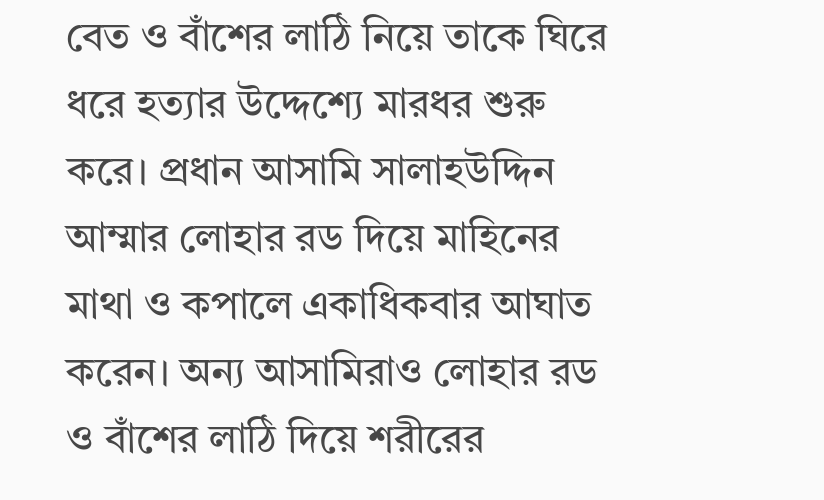বেত ও বাঁশের লাঠি নিয়ে তাকে ঘিরে ধরে হত্যার উদ্দেশ্যে মারধর শুরু করে। প্রধান আসামি সালাহউদ্দিন আম্মার লোহার রড দিয়ে মাহিনের মাথা ও কপালে একাধিকবার আঘাত করেন। অন্য আসামিরাও লোহার রড ও বাঁশের লাঠি দিয়ে শরীরের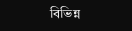বিভিন্ন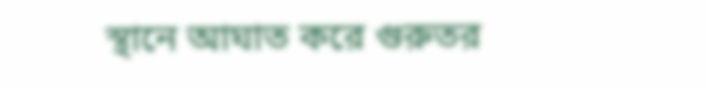স্থানে আঘাত করে গুরুতর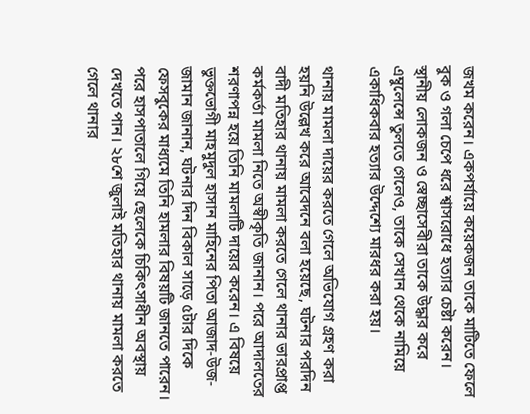জখম করেন। একপর্যায়ে কয়েকজন তাকে মাটিতে ফেলে বুক ও গলা চেপে ধরে শ্বাসরোধে হত্যার চেষ্টা করেন। স্থানীয় লোকজন ও স্বেচ্ছাসেবীরা তাকে উদ্ধার করে এম্বুলেন্সে তুলতে গেলেও, তাকে সেখান থেকে নামিয়ে একাধিকবার হত্যার উদ্দেশ্যে মারধর করা হয়।

থানায় মামলা দায়ের করতে গেলে অভিযোগ গ্রহণ করা হয়নি উল্লেখ করে আবেদনে বলা হয়েছে, ঘটনার পরদিন বাদী মতিহার থানায় মামলা করতে গেলে থানার ভারপ্রাপ্ত কর্মকর্তা মামলা নিতে অস্বীকৃতি জানান। পরে আদালতের শরণাপন্ন হয়ে তিনি মামলাটি দায়ের করেন। এ বিষয়ে ভুক্তভোগী মাহমুদুল হাসান মাহিনের পিতা আজাদ-উজ-জামান জানান, ঘটনার দিন বিকাল সাড়ে ৫টার দিকে ফেসবুকের মাধ্যমে তিনি হামলার বিষয়টি জানতে পারেন। পরে হাসপাতালে গিয়ে ছেলেকে চিকিৎসাধীন অবস্থায় দেখতে পান। ২৮শে জুলাই মতিহার থানায় মামলা করতে গেলে থানার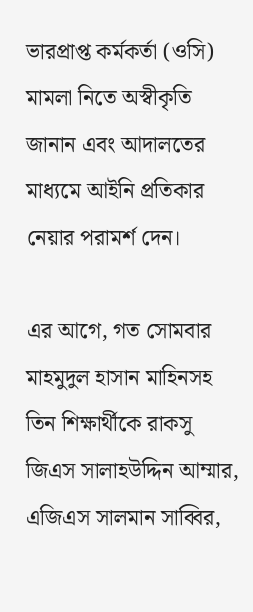ভারপ্রাপ্ত কর্মকর্তা (ওসি) মামলা নিতে অস্বীকৃতি জানান এবং আদালতের মাধ্যমে আইনি প্রতিকার নেয়ার পরামর্শ দেন।

এর আগে, গত সোমবার মাহমুদুল হাসান মাহিনসহ তিন শিক্ষার্থীকে রাকসু জিএস সালাহউদ্দিন আম্মার, এজিএস সালমান সাব্বির,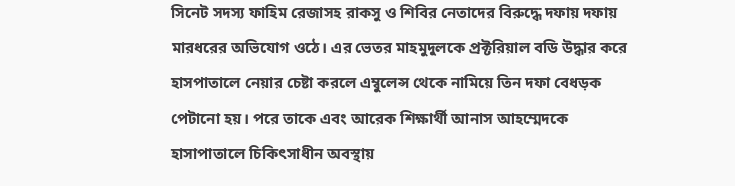সিনেট সদস্য ফাহিম রেজাসহ রাকসু ও শিবির নেতাদের বিরুদ্ধে দফায় দফায় মারধরের অভিযোগ ওঠে। এর ভেতর মাহমুদুলকে প্রক্টরিয়াল বডি উদ্ধার করে হাসপাতালে নেয়ার চেষ্টা করলে এম্বুলেন্স থেকে নামিয়ে তিন দফা বেধড়ক পেটানো হয়। পরে তাকে এবং আরেক শিক্ষার্থী আনাস আহম্মেদকে হাসাপাতালে চিকিৎসাধীন অবস্থায়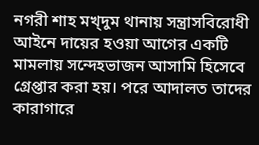নগরী শাহ মখ্‌দুম থানায় সন্ত্রাসবিরোধী আইনে দায়ের হওয়া আগের একটি মামলায় সন্দেহভাজন আসামি হিসেবে গ্রেপ্তার করা হয়। পরে আদালত তাদের কারাগারে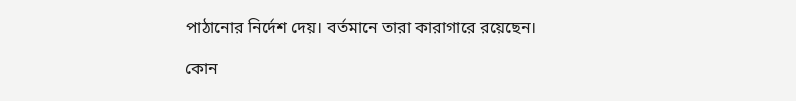পাঠানোর নির্দেশ দেয়। বর্তমানে তারা কারাগারে রয়েছেন।

কোন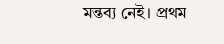মন্তব্য নেই। প্রথম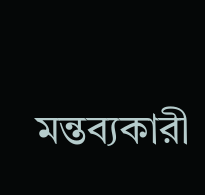মন্তব্যকারী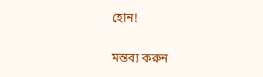হোন!

মন্তব্য করুন